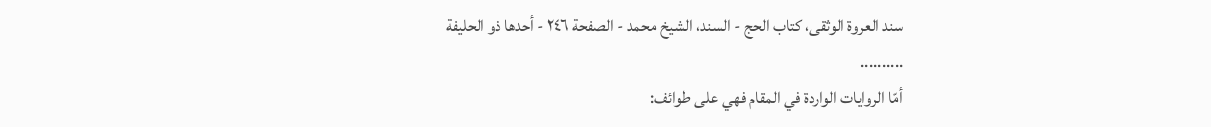سند العروة الوثقى، كتاب الحج - السند، الشيخ محمد - الصفحة ٢٤٦ - أحدها ذو الحليفة
..........
أمّا الروايات الواردة في المقام فهي على طوائف: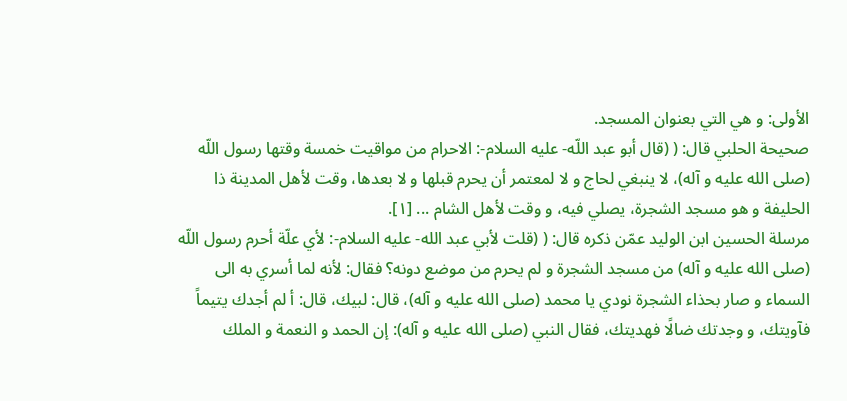الأولى: و هي التي بعنوان المسجد.
صحيحة الحلبي قال: ( (قال أبو عبد اللّه- عليه السلام-: الاحرام من مواقيت خمسة وقتها رسول اللّه (صلى الله عليه و آله)، لا ينبغي لحاج و لا لمعتمر أن يحرم قبلها و لا بعدها، وقت لأهل المدينة ذا الحليفة و هو مسجد الشجرة، يصلي فيه، و وقت لأهل الشام ... [١].
مرسلة الحسين ابن الوليد عمّن ذكره قال: ( (قلت لأبي عبد الله- عليه السلام-: لأي علّة أحرم رسول اللّه (صلى الله عليه و آله) من مسجد الشجرة و لم يحرم من موضع دونه؟ فقال: لأنه لما أسري به الى السماء و صار بحذاء الشجرة نودي يا محمد (صلى الله عليه و آله)، قال: لبيك، قال: أ لم أجدك يتيماً فآويتك، و وجدتك ضالًا فهديتك، فقال النبي (صلى الله عليه و آله): إن الحمد و النعمة و الملك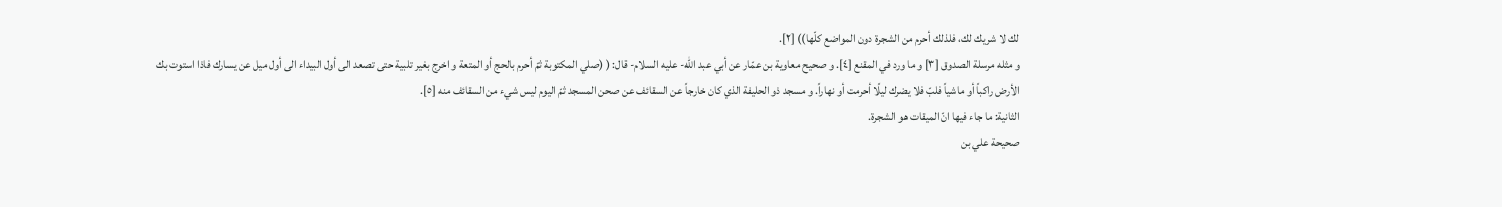لك لا شريك لك، فلذلك أحرم من الشجرة دون المواضع كلّها)) [٢].
و مثله مرسلة الصدوق [٣] و ما ورد في المقنع [٤]. و صحيح معاوية بن عمّار عن أبي عبد اللّه- عليه السلام- قال: ( (صلي المكتوبة ثمّ أحرم بالحج أو المتعة و اخرج بغير تلبية حتى تصعد الى أول البيداء الى أول ميل عن يسارك فاذا استوت بك الأرض راكباً أو ماشياً فلبّ فلا يضرك ليلًا أحرمت أو نهاراً. و مسجد ذو الحليفة الذي كان خارجاً عن السقائف عن صحن المسجد ثمّ اليوم ليس شيء من السقائف منه [٥].
الثانية: ما جاء فيها انّ الميقات هو الشجرة.
صحيحة علي بن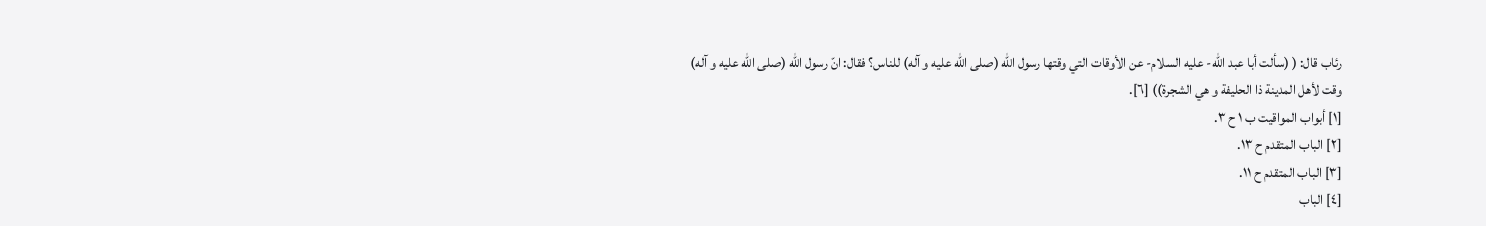رئاب قال: ( (سألت أبا عبد اللّه- عليه السلام- عن الأوقات التي وقتها رسول اللّه (صلى الله عليه و آله) للناس؟ فقال: انّ رسول اللّه (صلى الله عليه و آله) وقت لأهل المدينة ذا الحليفة و هي الشجرة)) [٦].
[١] أبواب المواقيت ب ١ ح ٣.
[٢] الباب المتقدم ح ١٣.
[٣] الباب المتقدم ح ١١.
[٤] الباب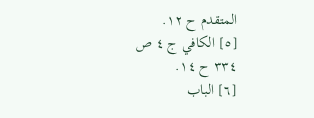المتقدم ح ١٢.
[٥] الكافي ج ٤ ص ٣٣٤ ح ١٤.
[٦] الباب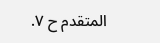المتقدم ح ٧.